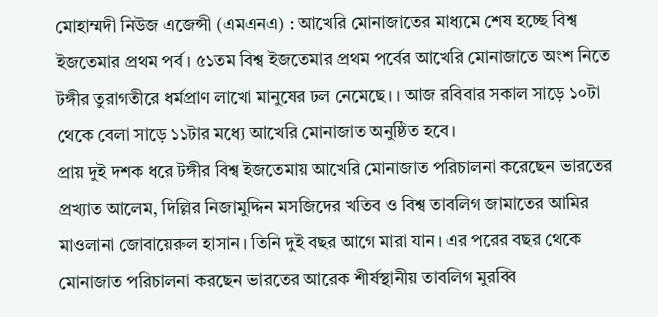মোহাম্মদী নিউজ এজেন্সী (এমএনএ) : আখেরি মোনাজাতের মাধ্যমে শেষ হচ্ছে বিশ্ব ইজতেমার প্রথম পর্ব। ৫১তম বিশ্ব ইজতেমার প্রথম পর্বের আখেরি মোনাজাতে অংশ নিতে টঙ্গীর তুরাগতীরে ধর্মপ্রাণ লাখো মানুষের ঢল নেমেছে। । আজ রবিবার সকাল সাড়ে ১০টা থেকে বেলা সাড়ে ১১টার মধ্যে আখেরি মোনাজাত অনুষ্ঠিত হবে।
প্রায় দুই দশক ধরে টঙ্গীর বিশ্ব ইজতেমায় আখেরি মোনাজাত পরিচালনা করেছেন ভারতের প্রখ্যাত আলেম, দিল্লির নিজামুদ্দিন মসজিদের খতিব ও বিশ্ব তাবলিগ জামাতের আমির মাওলানা জোবায়েরুল হাসান। তিনি দুই বছর আগে মারা যান। এর পরের বছর থেকে মোনাজাত পরিচালনা করছেন ভারতের আরেক শীর্ষস্থানীয় তাবলিগ মুরব্বি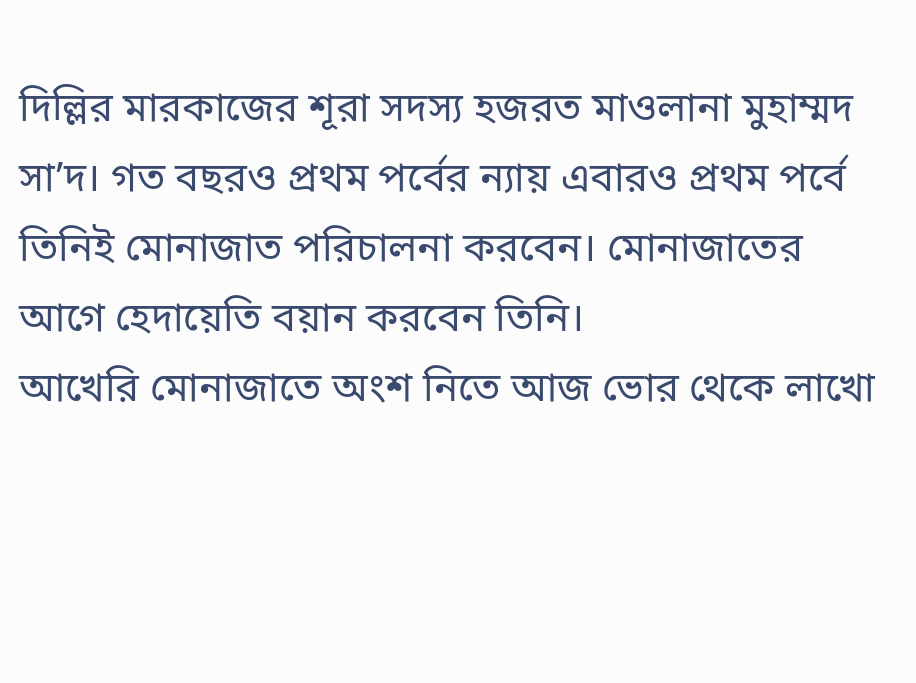দিল্লির মারকাজের শূরা সদস্য হজরত মাওলানা মুহাম্মদ সা’দ। গত বছরও প্রথম পর্বের ন্যায় এবারও প্রথম পর্বে তিনিই মোনাজাত পরিচালনা করবেন। মোনাজাতের আগে হেদায়েতি বয়ান করবেন তিনি।
আখেরি মোনাজাতে অংশ নিতে আজ ভোর থেকে লাখো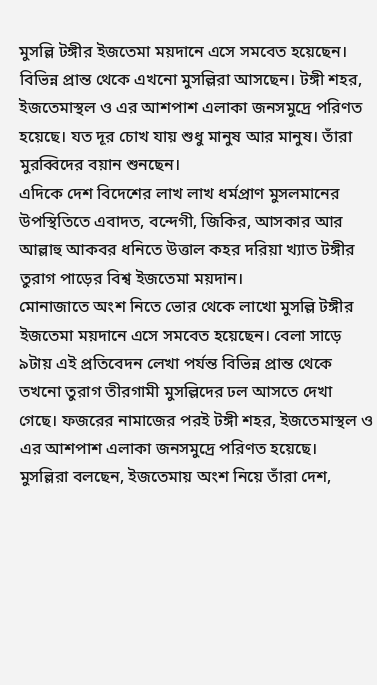মুসল্লি টঙ্গীর ইজতেমা ময়দানে এসে সমবেত হয়েছেন। বিভিন্ন প্রান্ত থেকে এখনো মুসল্লিরা আসছেন। টঙ্গী শহর, ইজতেমাস্থল ও এর আশপাশ এলাকা জনসমুদ্রে পরিণত হয়েছে। যত দূর চোখ যায় শুধু মানুষ আর মানুষ। তাঁরা মুরব্বিদের বয়ান শুনছেন।
এদিকে দেশ বিদেশের লাখ লাখ ধর্মপ্রাণ মুসলমানের উপস্থিতিতে এবাদত, বন্দেগী, জিকির, আসকার আর আল্লাহু আকবর ধনিতে উত্তাল কহর দরিয়া খ্যাত টঙ্গীর তুরাগ পাড়ের বিশ্ব ইজতেমা ময়দান।
মোনাজাতে অংশ নিতে ভোর থেকে লাখো মুসল্লি টঙ্গীর ইজতেমা ময়দানে এসে সমবেত হয়েছেন। বেলা সাড়ে ৯টায় এই প্রতিবেদন লেখা পর্যন্ত বিভিন্ন প্রান্ত থেকে তখনো তুরাগ তীরগামী মুসল্লিদের ঢল আসতে দেখা গেছে। ফজরের নামাজের পরই টঙ্গী শহর, ইজতেমাস্থল ও এর আশপাশ এলাকা জনসমুদ্রে পরিণত হয়েছে।
মুসল্লিরা বলছেন, ইজতেমায় অংশ নিয়ে তাঁরা দেশ,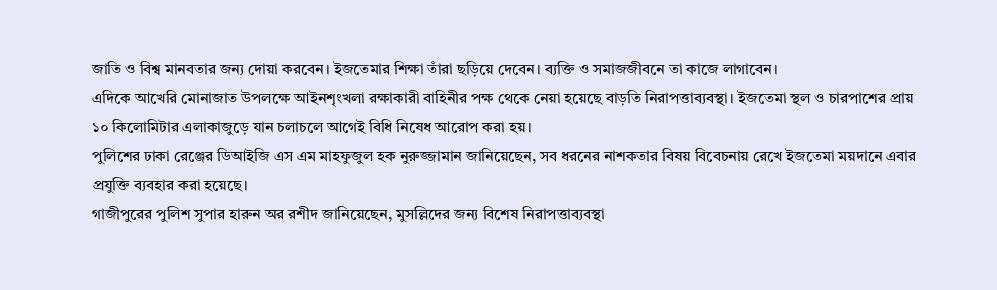জাতি ও বিশ্ব মানবতার জন্য দোয়া করবেন। ইজতেমার শিক্ষা তাঁরা ছড়িয়ে দেবেন। ব্যক্তি ও সমাজজীবনে তা কাজে লাগাবেন।
এদিকে আখেরি মোনাজাত উপলক্ষে আইনশৃংখলা রক্ষাকারী বাহিনীর পক্ষ থেকে নেয়া হয়েছে বাড়তি নিরাপত্তাব্যবস্থা। ইজতেমা স্থল ও চারপাশের প্রায় ১০ কিলোমিটার এলাকাজুড়ে যান চলাচলে আগেই বিধি নিষেধ আরোপ করা হয়।
পুলিশের ঢাকা রেঞ্জের ডিআইজি এস এম মাহফুজুল হক নুরুজ্জামান জানিয়েছেন, সব ধরনের নাশকতার বিষয় বিবেচনায় রেখে ইজতেমা ময়দানে এবার প্রযুক্তি ব্যবহার করা হয়েছে।
গাজীপুরের পুলিশ সুপার হারুন অর রশীদ জানিয়েছেন, মুসল্লিদের জন্য বিশেষ নিরাপত্তাব্যবস্থা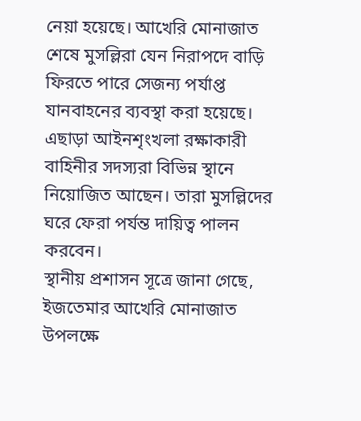নেয়া হয়েছে। আখেরি মোনাজাত শেষে মুসল্লিরা যেন নিরাপদে বাড়ি ফিরতে পারে সেজন্য পর্যাপ্ত যানবাহনের ব্যবস্থা করা হয়েছে। এছাড়া আইনশৃংখলা রক্ষাকারী বাহিনীর সদস্যরা বিভিন্ন স্থানে নিয়োজিত আছেন। তারা মুসল্লিদের ঘরে ফেরা পর্যন্ত দায়িত্ব পালন করবেন।
স্থানীয় প্রশাসন সূত্রে জানা গেছে, ইজতেমার আখেরি মোনাজাত উপলক্ষে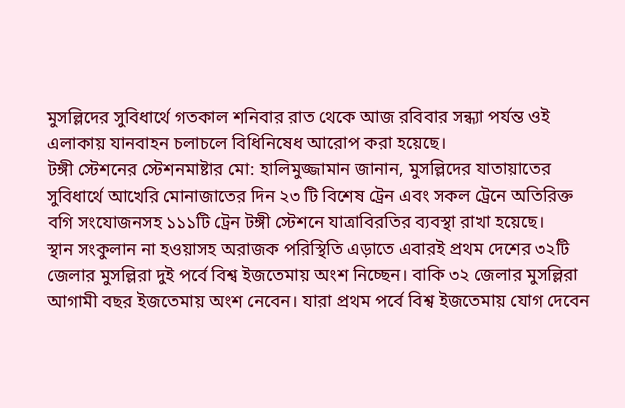মুসল্লিদের সুবিধার্থে গতকাল শনিবার রাত থেকে আজ রবিবার সন্ধ্যা পর্যন্ত ওই এলাকায় যানবাহন চলাচলে বিধিনিষেধ আরোপ করা হয়েছে।
টঙ্গী স্টেশনের স্টেশনমাষ্টার মো: হালিমুজ্জামান জানান, মুসল্লিদের যাতায়াতের সুবিধার্থে আখেরি মোনাজাতের দিন ২৩ টি বিশেষ ট্রেন এবং সকল ট্রেনে অতিরিক্ত বগি সংযোজনসহ ১১১টি ট্রেন টঙ্গী স্টেশনে যাত্রাবিরতির ব্যবস্থা রাখা হয়েছে।
স্থান সংকুলান না হওয়াসহ অরাজক পরিস্থিতি এড়াতে এবারই প্রথম দেশের ৩২টি জেলার মুসল্লিরা দুই পর্বে বিশ্ব ইজতেমায় অংশ নিচ্ছেন। বাকি ৩২ জেলার মুসল্লিরা আগামী বছর ইজতেমায় অংশ নেবেন। যারা প্রথম পর্বে বিশ্ব ইজতেমায় যোগ দেবেন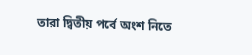তারা দ্বিতীয় পর্বে অংশ নিতে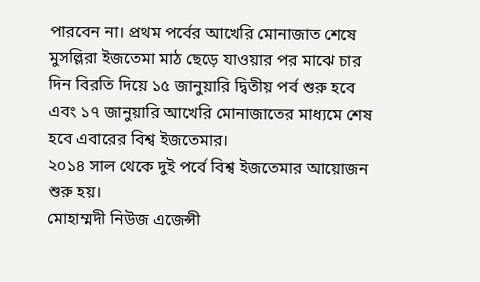পারবেন না। প্রথম পর্বের আখেরি মোনাজাত শেষে মুসল্লিরা ইজতেমা মাঠ ছেড়ে যাওয়ার পর মাঝে চার দিন বিরতি দিয়ে ১৫ জানুয়ারি দ্বিতীয় পর্ব শুরু হবে এবং ১৭ জানুয়ারি আখেরি মোনাজাতের মাধ্যমে শেষ হবে এবারের বিশ্ব ইজতেমার।
২০১৪ সাল থেকে দুই পর্বে বিশ্ব ইজতেমার আয়োজন শুরু হয়।
মোহাম্মদী নিউজ এজেন্সী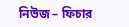নিউজ – ফিচার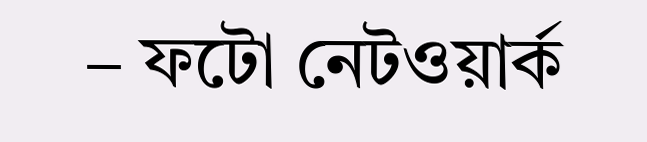– ফটো নেটওয়ার্ক